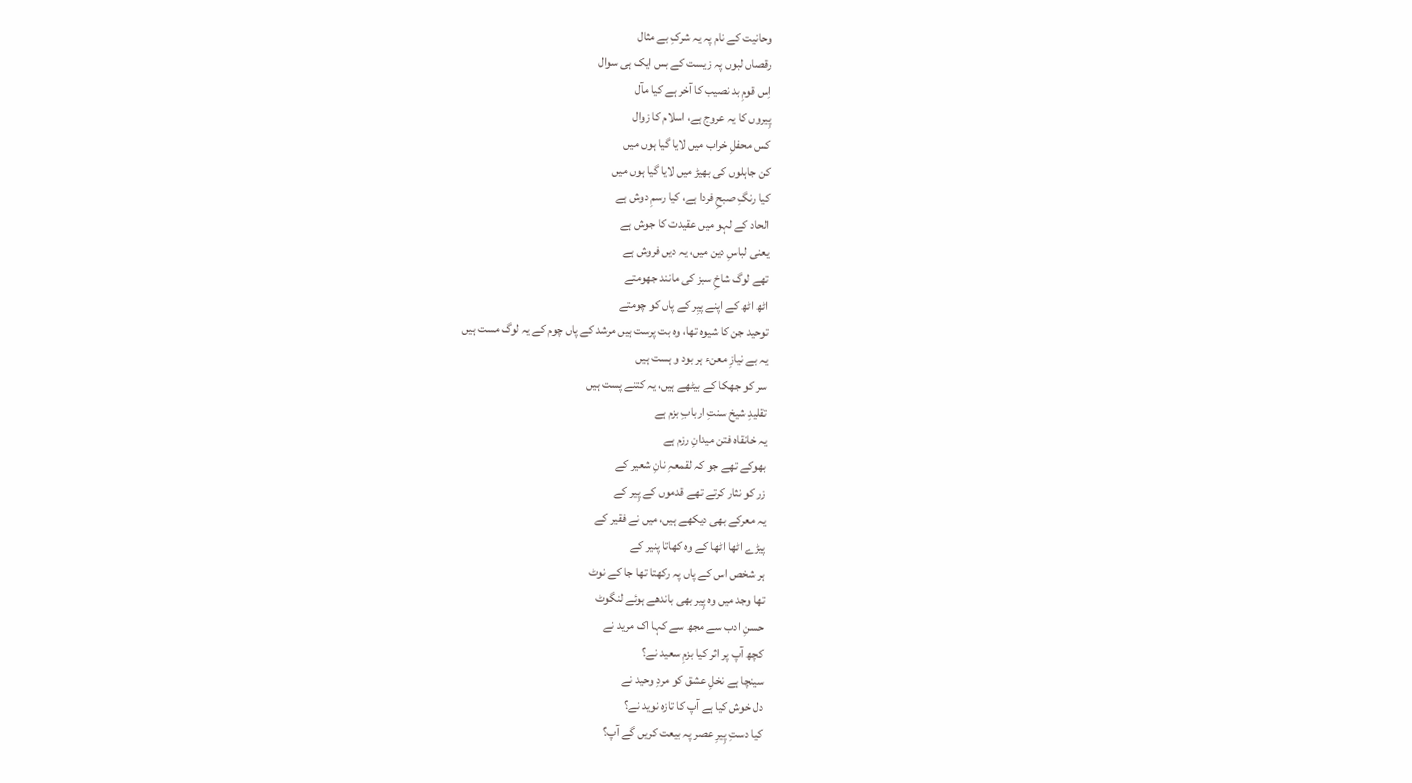وحانیت کے نام پہ یہ شرکِ بے مثال
رقصاں لبوں پہ زیست کے بس ایک ہی سوال
اِس قومِ بد نصیب کا آخر ہے کیا مآل
پِیروں کا یہ عروج ہے، اسلام کا زوال
کس محفلِ خراب میں لایا گیا ہوں میں
کن جاہلوں کی بھیڑ میں لایا گیا ہوں میں
کیا رنگِ صبحِ فردا ہے، کیا رسمِ دوش ہے
الحاد کے لہو میں عقیدت کا جوش ہے
یعنی لباسِ دین میں، یہ دیں فروش ہے
تھے لوگ شاخِ سبز کی مانند جھومتے
اٹھ اٹھ کے اپنے پیِر کے پاں کو چومتے
توحید جن کا شیوہ تھا، وہ بت پرست ہیں مرشد کے پاں چوم کے یہ لوگ مست ہیں
یہ بے نیازِ معنء ہر بود و ہست ہیں
سر کو جھکا کے بیٹھے ہیں، یہ کتنے پست ہیں
تقلیدِ شیخ سنتِ اربابِ بزم ہے
یہ خانقاہ فتن میدانِ رزم ہے
بھوکے تھے جو کہ لقمعہِ نانِ شعیر کے
زر کو نثار کرتے تھے قدموں کے پِیر کے
یہ معرکے بھی دیکھے ہیں، میں نے فقیر کے
پیڑے اٹھا اٹھا کے وہ کھاتا پنیر کے
ہر شخص اس کے پاں پہ رکھتا تھا جا کے نوٹ
تھا وجد میں وہ پِیر بھی باندھے ہوئے لنگوٹ
حسنِ ادب سے مجھ سے کہا اک مرید نے
کچھ آپ پر اثر کیا بزمِ سعید نے؟
سینچا ہے نخلِ عشق کو مردِ وحید نے
دل خوش کیا ہے آپ کا تازہ نوید نے؟
کیا دستِ پِیرِ عصر پہ بیعت کریں گے آپ؟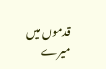قدموں میں میرے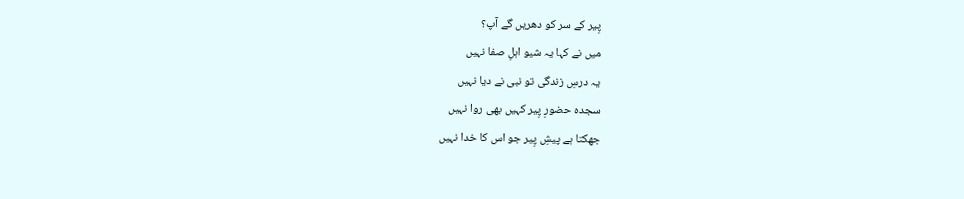پِیر کے سر کو دھریں گے آپ؟
میں نے کہا یہ شیو اہلِ صفا نہیں
یہ درسِ زندگی تو نبی نے دیا نہیں
سجدہ حضورِ پِیر کہیں بھی روا نہیں
جھکتا ہے پیشِ پِیر جو اس کا خدا نہیں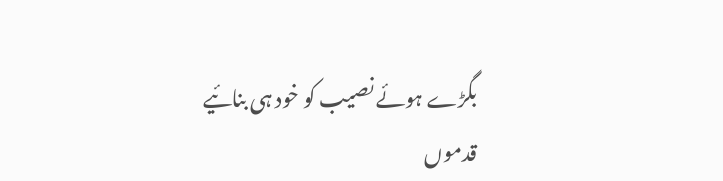بگڑے ہوئے نصیب کو خود ہی بنائیے
قدموں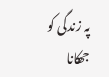پہ زندگی کو جھکانا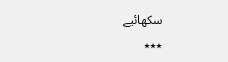سکھائیے
٭٭٭